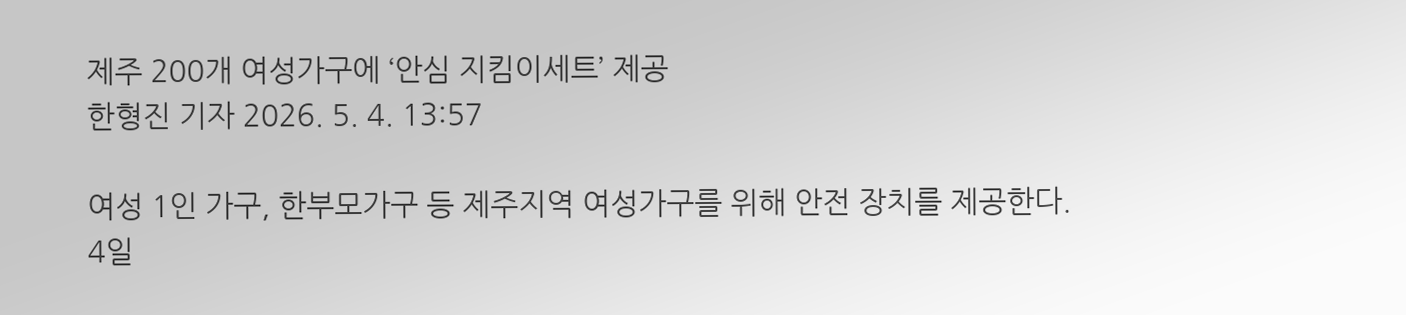제주 200개 여성가구에 ‘안심 지킴이세트’ 제공
한형진 기자 2026. 5. 4. 13:57

여성 1인 가구, 한부모가구 등 제주지역 여성가구를 위해 안전 장치를 제공한다.
4일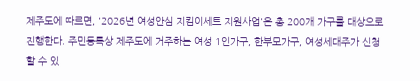제주도에 따르면, '2026년 여성안심 지킴이세트 지원사업'은 총 200개 가구를 대상으로 진행한다. 주민등록상 제주도에 거주하는 여성 1인가구, 한부모가구, 여성세대주가 신청할 수 있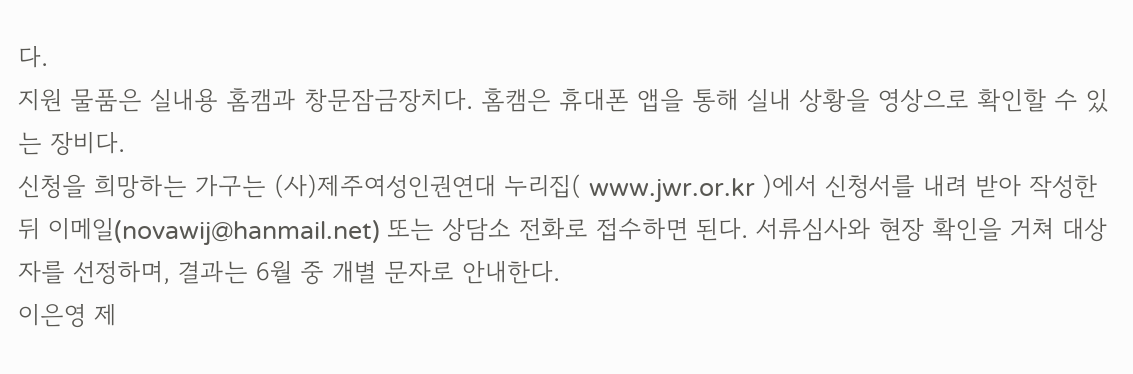다.
지원 물품은 실내용 홈캠과 창문잠금장치다. 홈캠은 휴대폰 앱을 통해 실내 상황을 영상으로 확인할 수 있는 장비다.
신청을 희망하는 가구는 (사)제주여성인권연대 누리집( www.jwr.or.kr )에서 신청서를 내려 받아 작성한 뒤 이메일(novawij@hanmail.net) 또는 상담소 전화로 접수하면 된다. 서류심사와 현장 확인을 거쳐 대상자를 선정하며, 결과는 6월 중 개별 문자로 안내한다.
이은영 제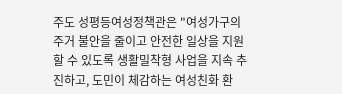주도 성평등여성정책관은 "여성가구의 주거 불안을 줄이고 안전한 일상을 지원할 수 있도록 생활밀착형 사업을 지속 추진하고, 도민이 체감하는 여성친화 환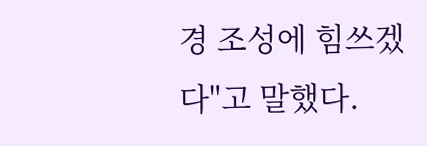경 조성에 힘쓰겠다"고 말했다.